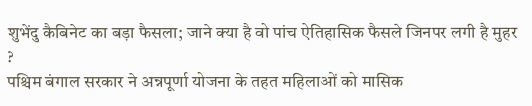शुभेंदु कैबिनेट का बड़ा फैसला; जाने क्या है वो पांच ऐतिहासिक फैसले जिनपर लगी है मुहर ?
पश्चिम बंगाल सरकार ने अन्नपूर्णा योजना के तहत महिलाओं को मासिक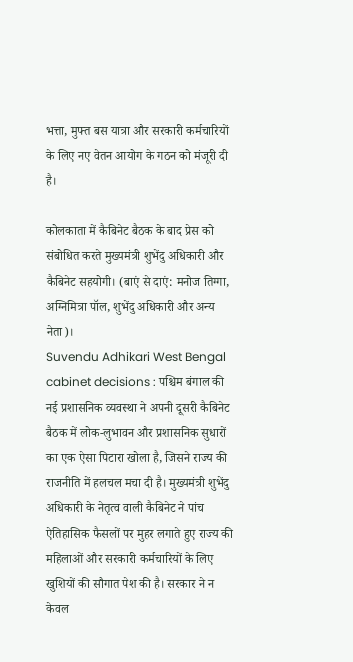भत्ता, मुफ्त बस यात्रा और सरकारी कर्मचारियों के लिए नए वेतन आयोग के गठन को मंजूरी दी है।

कोलकाता में कैबिनेट बैठक के बाद प्रेस को संबोधित करते मुख्यमंत्री शुभेंदु अधिकारी और कैबिनेट सहयोगी। (बाएं से दाएं: मनोज तिग्गा, अग्निमित्रा पॉल, शुभेंदु अधिकारी और अन्य नेता)।
Suvendu Adhikari West Bengal cabinet decisions : पश्चिम बंगाल की नई प्रशासनिक व्यवस्था ने अपनी दूसरी कैबिनेट बैठक में लोक-लुभावन और प्रशासनिक सुधारों का एक ऐसा पिटारा खोला है, जिसने राज्य की राजनीति में हलचल मचा दी है। मुख्यमंत्री शुभेंदु अधिकारी के नेतृत्व वाली कैबिनेट ने पांच ऐतिहासिक फैसलों पर मुहर लगाते हुए राज्य की महिलाओं और सरकारी कर्मचारियों के लिए खुशियों की सौगात पेश की है। सरकार ने न केवल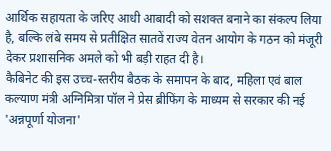आर्थिक सहायता के जरिए आधी आबादी को सशक्त बनाने का संकल्प लिया है, बल्कि लंबे समय से प्रतीक्षित सातवें राज्य वेतन आयोग के गठन को मंजूरी देकर प्रशासनिक अमले को भी बड़ी राहत दी है।
कैबिनेट की इस उच्च-स्तरीय बैठक के समापन के बाद, महिला एवं बाल कल्याण मंत्री अग्निमित्रा पॉल ने प्रेस ब्रीफिंग के माध्यम से सरकार की नई 'अन्नपूर्णा योजना'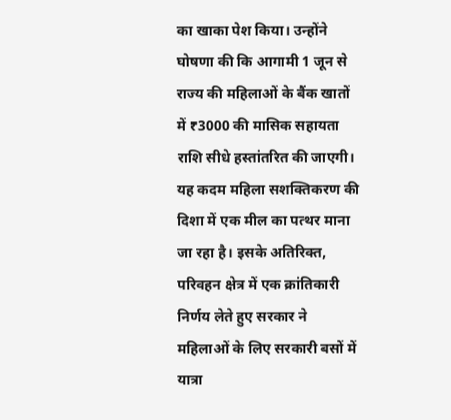का खाका पेश किया। उन्होंने घोषणा की कि आगामी 1 जून से राज्य की महिलाओं के बैंक खातों में ₹3000 की मासिक सहायता राशि सीधे हस्तांतरित की जाएगी। यह कदम महिला सशक्तिकरण की दिशा में एक मील का पत्थर माना जा रहा है। इसके अतिरिक्त, परिवहन क्षेत्र में एक क्रांतिकारी निर्णय लेते हुए सरकार ने महिलाओं के लिए सरकारी बसों में यात्रा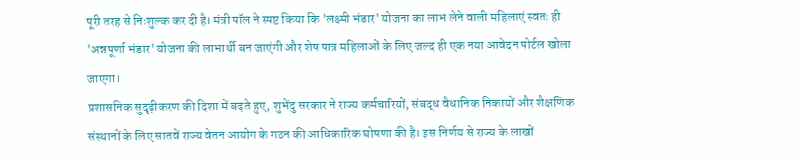पूरी तरह से निःशुल्क कर दी है। मंत्री पॉल ने स्पष्ट किया कि 'लक्ष्मी भंडार' योजना का लाभ लेने वाली महिलाएं स्वतः ही 'अन्नपूर्णा भंडार' योजना की लाभार्थी बन जाएंगी और शेष पात्र महिलाओं के लिए जल्द ही एक नया आवेदन पोर्टल खोला जाएगा।
प्रशासनिक सुदृढ़ीकरण की दिशा में बढ़ते हुए, शुभेंदु सरकार ने राज्य कर्मचारियों, संबद्ध वैधानिक निकायों और शैक्षणिक संस्थानों के लिए सातवें राज्य वेतन आयोग के गठन की आधिकारिक घोषणा की है। इस निर्णय से राज्य के लाखों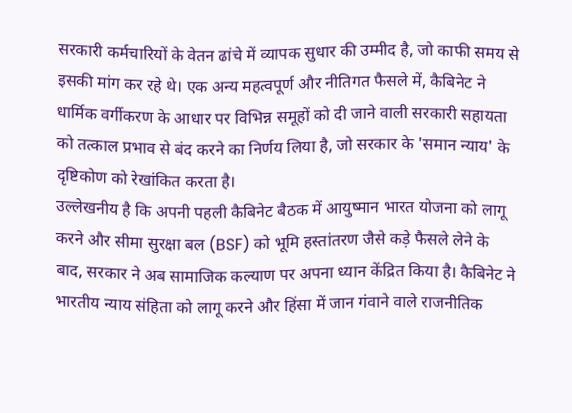सरकारी कर्मचारियों के वेतन ढांचे में व्यापक सुधार की उम्मीद है, जो काफी समय से इसकी मांग कर रहे थे। एक अन्य महत्वपूर्ण और नीतिगत फैसले में, कैबिनेट ने धार्मिक वर्गीकरण के आधार पर विभिन्न समूहों को दी जाने वाली सरकारी सहायता को तत्काल प्रभाव से बंद करने का निर्णय लिया है, जो सरकार के 'समान न्याय' के दृष्टिकोण को रेखांकित करता है।
उल्लेखनीय है कि अपनी पहली कैबिनेट बैठक में आयुष्मान भारत योजना को लागू करने और सीमा सुरक्षा बल (BSF) को भूमि हस्तांतरण जैसे कड़े फैसले लेने के बाद, सरकार ने अब सामाजिक कल्याण पर अपना ध्यान केंद्रित किया है। कैबिनेट ने भारतीय न्याय संहिता को लागू करने और हिंसा में जान गंवाने वाले राजनीतिक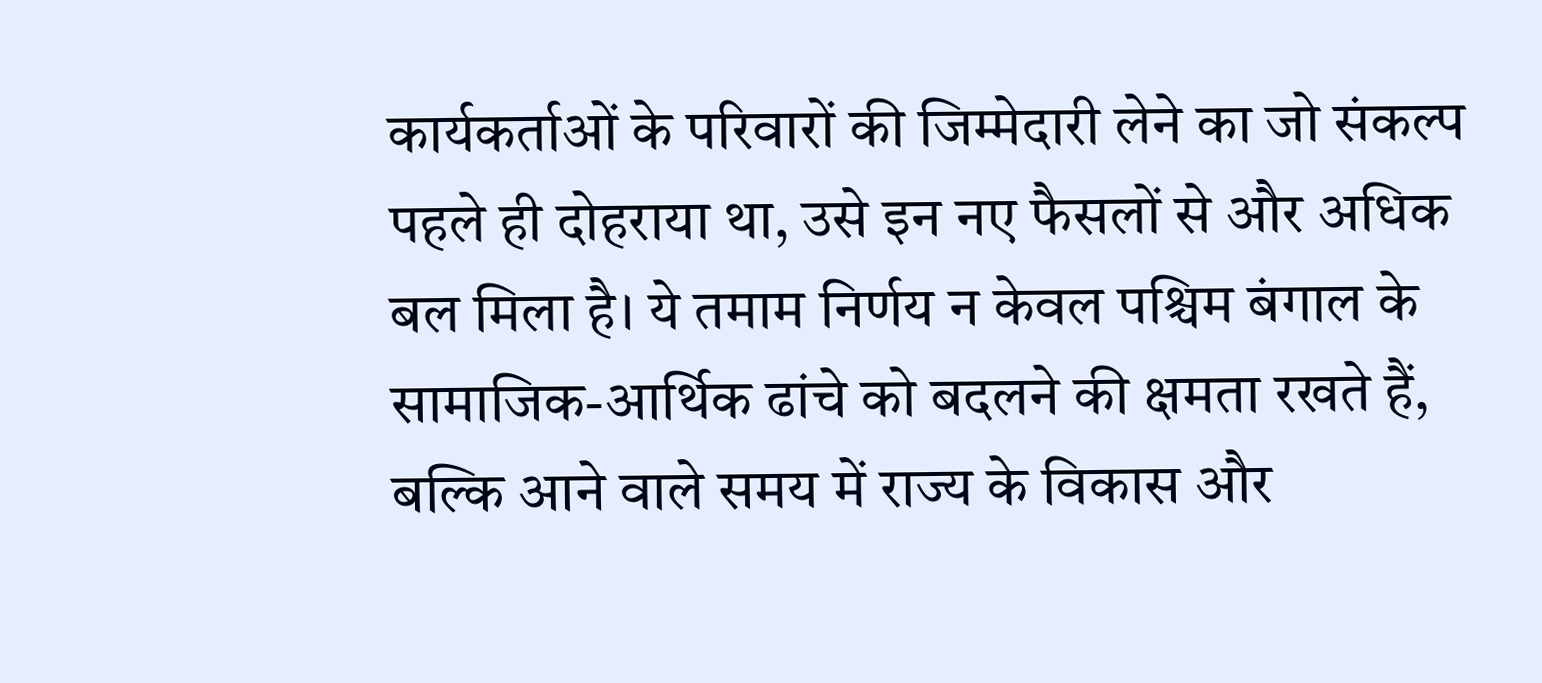कार्यकर्ताओं के परिवारों की जिम्मेदारी लेने का जो संकल्प पहले ही दोहराया था, उसे इन नए फैसलों से और अधिक बल मिला है। ये तमाम निर्णय न केवल पश्चिम बंगाल के सामाजिक-आर्थिक ढांचे को बदलने की क्षमता रखते हैं, बल्कि आने वाले समय में राज्य के विकास और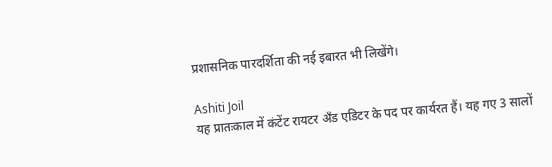प्रशासनिक पारदर्शिता की नई इबारत भी लिखेंगे।

Ashiti Joil
यह प्रातःकाल में कंटेंट रायटर अँड एडिटर के पद पर कार्यरत हैं। यह गए 3 सालों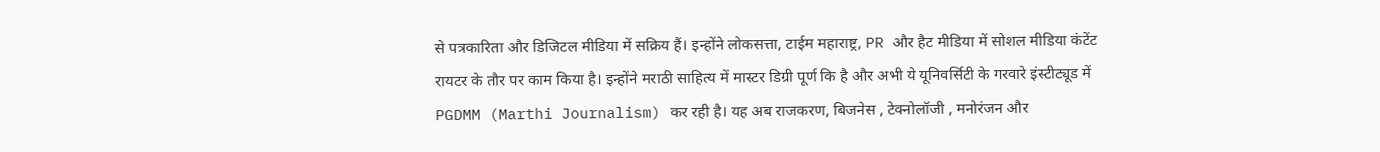से पत्रकारिता और डिजिटल मीडिया में सक्रिय हैं। इन्होंने लोकसत्ता, टाईम महाराष्ट्र, PR और हैट मीडिया में सोशल मीडिया कंटेंट रायटर के तौर पर काम किया है। इन्होंने मराठी साहित्य में मास्टर डिग्री पूर्ण कि है और अभी ये यूनिवर्सिटी के गरवारे इंस्टीट्यूड में PGDMM (Marthi Journalism) कर रही है। यह अब राजकरण, बिजनेस , टेक्नोलॉजी , मनोरंजन और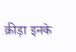क्रीड़ा इनके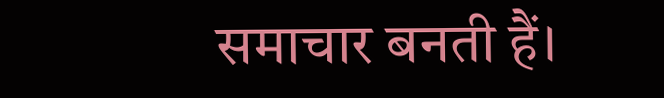समाचार बनती हैं।